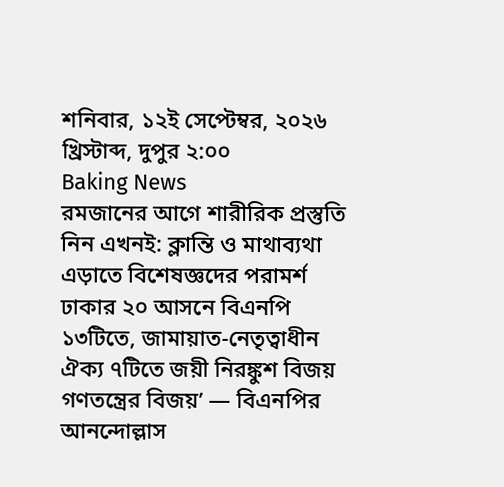শনিবার, ১২ই সেপ্টেম্বর, ২০২৬ খ্রিস্টাব্দ, দুপুর ২:০০
Baking News
রমজানের আগে শারীরিক প্রস্তুতি নিন এখনই: ক্লান্তি ও মাথাব্যথা এড়াতে বিশেষজ্ঞদের পরামর্শ ঢাকার ২০ আসনে বিএনপি ১৩টিতে, জামায়াত-নেতৃত্বাধীন ঐক্য ৭টিতে জয়ী নিরঙ্কুশ বিজয় গণতন্ত্রের বিজয়’ — বিএনপির আনন্দোল্লাস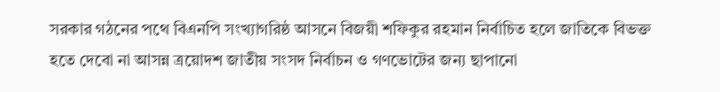সরকার গঠনের পথে বিএনপি সংখ্যাগরিষ্ঠ আসনে বিজয়ী শফিকুর রহমান নির্বাচিত হলে জাতিকে বিভক্ত হতে দেবো না আসন্ন ত্রয়োদশ জাতীয় সংসদ নির্বাচন ও গণভোটের জন্য ছাপানো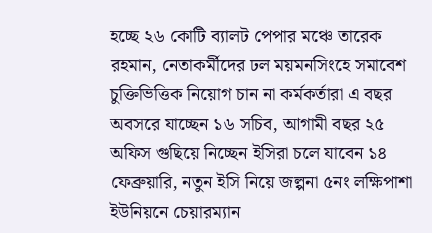হচ্ছে ২৬ কোটি ব্যালট পেপার মঞ্চে তারেক রহমান, নেতাকর্মীদের ঢল ময়মনসিংহে সমাবেশ চুক্তিভিত্তিক নিয়োগ চান না কর্মকর্তারা এ বছর অবসরে যাচ্ছেন ১৬ সচিব, আগামী বছর ২৫ অফিস গুছিয়ে নিচ্ছেন ইসিরা চলে যাবেন ১৪ ফেব্রুয়ারি, নতুন ইসি নিয়ে জল্পনা ৫নং লক্ষিপাশা ইউনিয়নে চেয়ারম্যান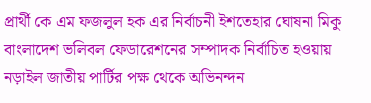প্রার্থী কে এম ফজলুল হক এর নির্বাচনী ইশতেহার ঘোষনা মিকু বাংলাদেশ ভলিবল ফেডারেশনের সম্পাদক নির্বাচিত হওয়ায় নড়াইল জাতীয় পার্টির পক্ষ থেকে অভিনন্দন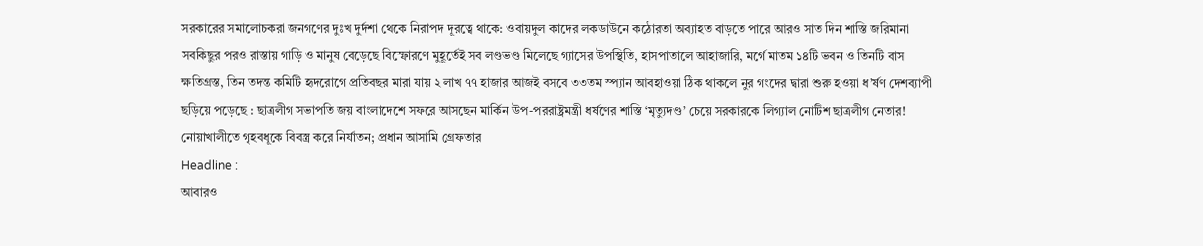সরকারের সমালোচকরা জনগণের দুঃখ দুর্দশা থেকে নিরাপদ দূরত্বে থাকে: ওবায়দুল কাদের লকডাউনে কঠোরতা অব্যাহত বাড়তে পারে আরও সাত দিন শাস্তি জরিমানা সবকিছুর পরও রাস্তায় গাড়ি ও মানুষ বেড়েছে বিস্ফোরণে মুহূর্তেই সব লণ্ডভণ্ড মিলেছে গ্যাসের উপস্থিতি, হাসপাতালে আহাজারি, মর্গে মাতম ১৪টি ভবন ও তিনটি বাস ক্ষতিগ্রস্ত, তিন তদন্ত কমিটি হৃদরোগে প্রতিবছর মারা যায় ২ লাখ ৭৭ হাজার আজই বসবে ৩৩তম স্প্যান আবহাওয়া ঠিক থাকলে নুর গংদের দ্বারা শুরু হওয়া ধ’র্ষণ দেশব্যাপী ছড়িয়ে পড়েছে : ছাত্রলীগ সভাপতি জয় বাংলাদেশে সফরে আসছেন মার্কিন উপ-পররাষ্ট্রমন্ত্রী ধর্ষণের শাস্তি ‘মৃত্যুদণ্ড’ চেয়ে সরকারকে লিগ্যাল নোটিশ ছাত্রলীগ নেতার! নোয়াখালীতে গৃহবধূকে বিবস্ত্র করে নির্যাতন; প্রধান আসামি গ্রেফতার
Headline :
আবারও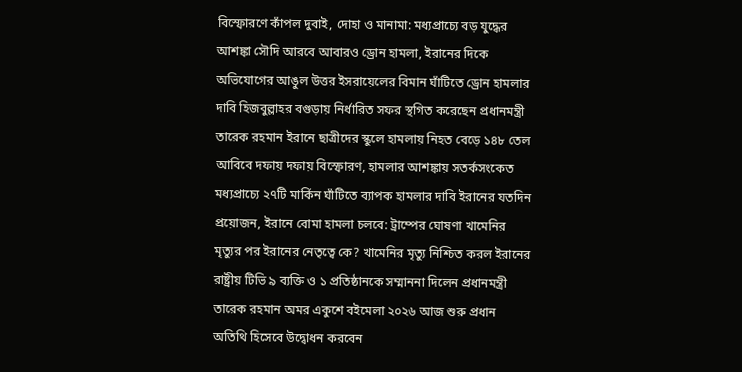বিস্ফোরণে কাঁপল দুবাই, দোহা ও মানামা: মধ্যপ্রাচ্যে বড় যুদ্ধের আশঙ্কা সৌদি আরবে আবারও ড্রোন হামলা, ইরানের দিকে অভিযোগের আঙুল উত্তর ইসরায়েলের বিমান ঘাঁটিতে ড্রোন হামলার দাবি হিজবুল্লাহর বগুড়ায় নির্ধারিত সফর স্থগিত করেছেন প্রধানমন্ত্রী তারেক রহমান ইরানে ছাত্রীদের স্কুলে হামলায় নিহত বেড়ে ১৪৮ তেল আবিবে দফায় দফায় বিস্ফোরণ, হামলার আশঙ্কায় সতর্কসংকেত মধ্যপ্রাচ্যে ২৭টি মার্কিন ঘাঁটিতে ব্যাপক হামলার দাবি ইরানের যতদিন প্রয়োজন, ইরানে বোমা হামলা চলবে: ট্রাম্পের ঘোষণা খামেনির মৃত্যুর পর ইরানের নেতৃত্বে কে? খামেনির মৃত্যু নিশ্চিত করল ইরানের রাষ্ট্রীয় টিভি ৯ ব্যক্তি ও ১ প্রতিষ্ঠানকে সম্মাননা দিলেন প্রধানমন্ত্রী তারেক রহমান অমর একুশে বইমেলা ২০২৬ আজ শুরু প্রধান অতিথি হিসেবে উদ্বোধন করবেন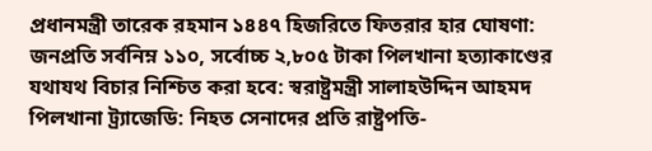প্রধানমন্ত্রী তারেক রহমান ১৪৪৭ হিজরিতে ফিতরার হার ঘোষণা: জনপ্রতি সর্বনিম্ন ১১০, সর্বোচ্চ ২,৮০৫ টাকা পিলখানা হত্যাকাণ্ডের যথাযথ বিচার নিশ্চিত করা হবে: স্বরাষ্ট্রমন্ত্রী সালাহউদ্দিন আহমদ পিলখানা ট্র্যাজেডি: নিহত সেনাদের প্রতি রাষ্ট্রপতি-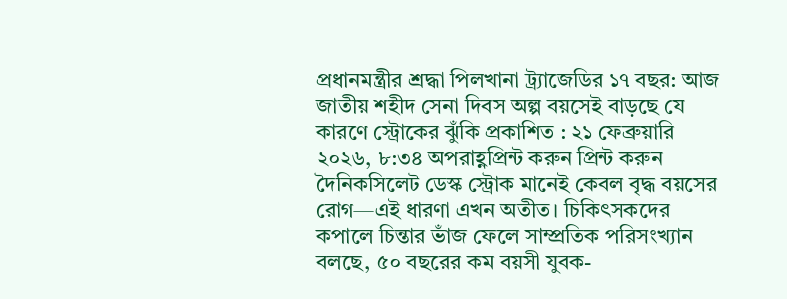প্রধানমন্ত্রীর শ্রদ্ধা পিলখানা ট্র্যাজেডির ১৭ বছর: আজ জাতীয় শহীদ সেনা দিবস অল্প বয়সেই বাড়ছে যে কারণে স্ট্রোকের ঝুঁকি প্রকাশিত : ২১ ফেব্রুয়ারি ২০২৬, ৮:৩৪ অপরাহ্ণপ্রিন্ট করুন প্রিন্ট করুন দৈনিকসিলেট ডেস্ক স্ট্রোক মানেই কেবল বৃদ্ধ বয়সের রোগ—এই ধারণা এখন অতীত। চিকিৎসকদের কপালে চিন্তার ভাঁজ ফেলে সাম্প্রতিক পরিসংখ্যান বলছে, ৫০ বছরের কম বয়সী যুবক-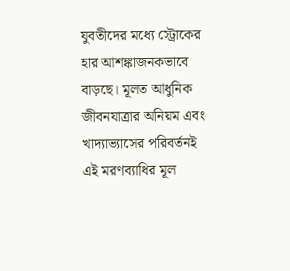যুবতীদের মধ্যে স্ট্রোকের হার আশঙ্কাজনকভাবে বাড়ছে। মূলত আধুনিক জীবনযাত্রার অনিয়ম এবং খাদ্যাভ্যাসের পরিবর্তনই এই মরণব্যাধির মূল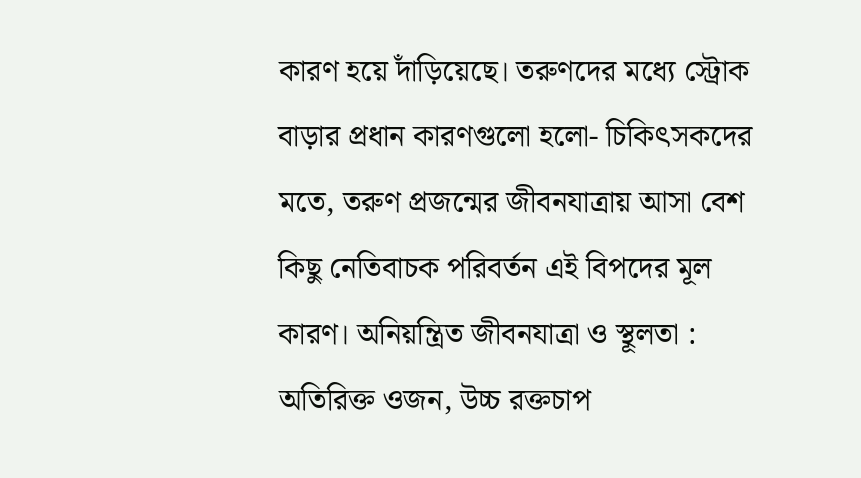কারণ হয়ে দাঁড়িয়েছে। তরুণদের মধ্যে স্ট্রোক বাড়ার প্রধান কারণগুলো হলো- চিকিৎসকদের মতে, তরুণ প্রজন্মের জীবনযাত্রায় আসা বেশ কিছু নেতিবাচক পরিবর্তন এই বিপদের মূল কারণ। অনিয়ন্ত্রিত জীবনযাত্রা ও স্থূলতা : অতিরিক্ত ওজন, উচ্চ রক্তচাপ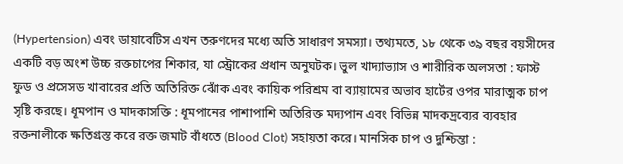(Hypertension) এবং ডায়াবেটিস এখন তরুণদের মধ্যে অতি সাধারণ সমস্যা। তথ্যমতে, ১৮ থেকে ৩৯ বছর বয়সীদের একটি বড় অংশ উচ্চ রক্তচাপের শিকার, যা স্ট্রোকের প্রধান অনুঘটক। ভুল খাদ্যাভ্যাস ও শারীরিক অলসতা : ফাস্ট ফুড ও প্রসেসড খাবারের প্রতি অতিরিক্ত ঝোঁক এবং কায়িক পরিশ্রম বা ব্যায়ামের অভাব হার্টের ওপর মারাত্মক চাপ সৃষ্টি করছে। ধূমপান ও মাদকাসক্তি : ধূমপানের পাশাপাশি অতিরিক্ত মদ্যপান এবং বিভিন্ন মাদকদ্রব্যের ব্যবহার রক্তনালীকে ক্ষতিগ্রস্ত করে রক্ত জমাট বাঁধতে (Blood Clot) সহায়তা করে। মানসিক চাপ ও দুশ্চিন্তা :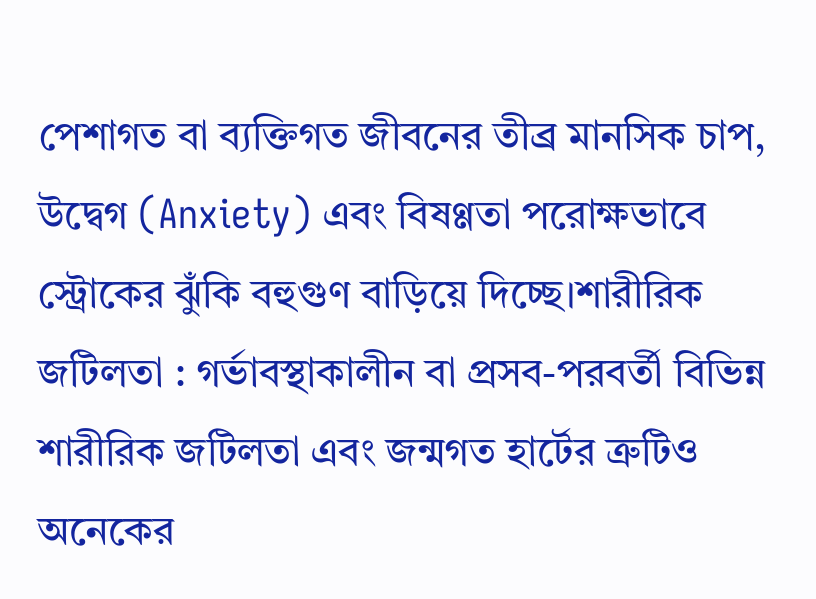পেশাগত বা ব্যক্তিগত জীবনের তীব্র মানসিক চাপ, উদ্বেগ (Anxiety) এবং বিষণ্ণতা পরোক্ষভাবে স্ট্রোকের ঝুঁকি বহুগুণ বাড়িয়ে দিচ্ছে।শারীরিক জটিলতা : গর্ভাবস্থাকালীন বা প্রসব-পরবর্তী বিভিন্ন শারীরিক জটিলতা এবং জন্মগত হার্টের ত্রুটিও অনেকের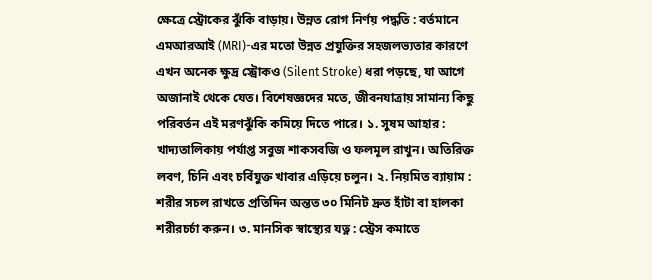ক্ষেত্রে স্ট্রোকের ঝুঁকি বাড়ায়। উন্নত রোগ নির্ণয় পদ্ধতি : বর্তমানে এমআরআই (MRI)-এর মতো উন্নত প্রযুক্তির সহজলভ্যতার কারণে এখন অনেক ক্ষুদ্র স্ট্রোকও (Silent Stroke) ধরা পড়ছে, যা আগে অজানাই থেকে যেত। বিশেষজ্ঞদের মতে, জীবনযাত্রায় সামান্য কিছু পরিবর্তন এই মরণঝুঁকি কমিয়ে দিতে পারে। ১. সুষম আহার : খাদ্যতালিকায় পর্যাপ্ত সবুজ শাকসবজি ও ফলমূল রাখুন। অতিরিক্ত লবণ, চিনি এবং চর্বিযুক্ত খাবার এড়িয়ে চলুন। ২. নিয়মিত ব্যায়াম : শরীর সচল রাখতে প্রতিদিন অন্তত ৩০ মিনিট দ্রুত হাঁটা বা হালকা শরীরচর্চা করুন। ৩. মানসিক স্বাস্থ্যের যত্ন : স্ট্রেস কমাতে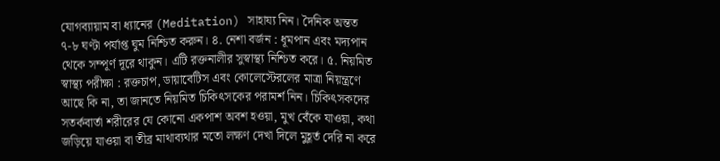যোগব্যায়াম বা ধ্যানের (Meditation) সাহায্য নিন। দৈনিক অন্তত ৭-৮ ঘণ্টা পর্যাপ্ত ঘুম নিশ্চিত করুন। ৪. নেশা বর্জন : ধূমপান এবং মদ্যপান থেকে সম্পূর্ণ দূরে থাকুন। এটি রক্তনালীর সুস্বাস্থ্য নিশ্চিত করে। ৫. নিয়মিত স্বাস্থ্য পরীক্ষা : রক্তচাপ, ডায়াবেটিস এবং কোলেস্টেরলের মাত্রা নিয়ন্ত্রণে আছে কি না, তা জানতে নিয়মিত চিকিৎসকের পরামর্শ নিন। চিকিৎসকদের সতর্কবার্তা শরীরের যে কোনো একপাশ অবশ হওয়া, মুখ বেঁকে যাওয়া, কথা জড়িয়ে যাওয়া বা তীব্র মাথাব্যথার মতো লক্ষণ দেখা দিলে মুহূর্ত দেরি না করে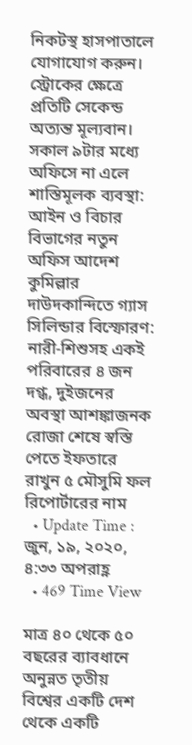নিকটস্থ হাসপাতালে যোগাযোগ করুন। স্ট্রোকের ক্ষেত্রে প্রতিটি সেকেন্ড অত্যন্ত মূল্যবান। সকাল ৯টার মধ্যে অফিসে না এলে শাস্তিমূলক ব্যবস্থা: আইন ও বিচার বিভাগের নতুন অফিস আদেশ কুমিল্লার দাউদকান্দিতে গ্যাস সিলিন্ডার বিস্ফোরণ: নারী-শিশুসহ একই পরিবারের ৪ জন দগ্ধ, দুইজনের অবস্থা আশঙ্কাজনক রোজা শেষে স্বস্তি পেতে ইফতারে রাখুন ৫ মৌসুমি ফল
রিপোর্টারের নাম
  • Update Time : জুন, ১৯, ২০২০, ৪:৩৩ অপরাহ্ণ
  • 469 Time View

মাত্র ৪০ থেকে ৫০ বছরের ব্যাবধানে অনুন্নত তৃতীয় বিশ্বের একটি দেশ থেকে একটি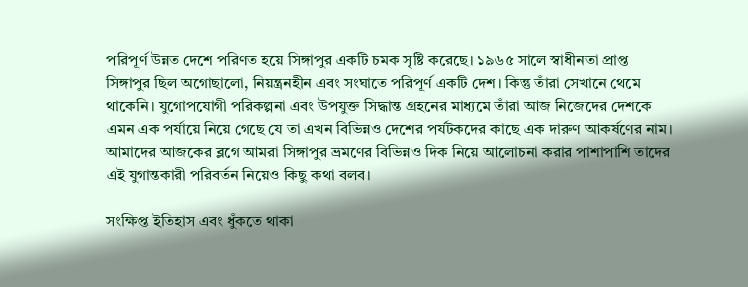পরিপূর্ণ উন্নত দেশে পরিণত হয়ে সিঙ্গাপুর একটি চমক সৃষ্টি করেছে। ১৯৬৫ সালে স্বাধীনতা প্রাপ্ত সিঙ্গাপুর ছিল অগোছালো, নিয়ন্ত্রনহীন এবং সংঘাতে পরিপূর্ণ একটি দেশ। কিন্তু তাঁরা সেখানে থেমে থাকেনি। যুগোপযোগী পরিকল্পনা এবং উপযুক্ত সিদ্ধান্ত গ্রহনের মাধ্যমে তাঁরা আজ নিজেদের দেশকে এমন এক পর্যায়ে নিয়ে গেছে যে তা এখন বিভিন্নও দেশের পর্যটকদের কাছে এক দারুণ আকর্ষণের নাম। আমাদের আজকের ব্লগে আমরা সিঙ্গাপুর ভ্রমণের বিভিন্নও দিক নিয়ে আলোচনা করার পাশাপাশি তাদের এই যুগান্তকারী পরিবর্তন নিয়েও কিছু কথা বলব।

সংক্ষিপ্ত ইতিহাস এবং ধুঁকতে থাকা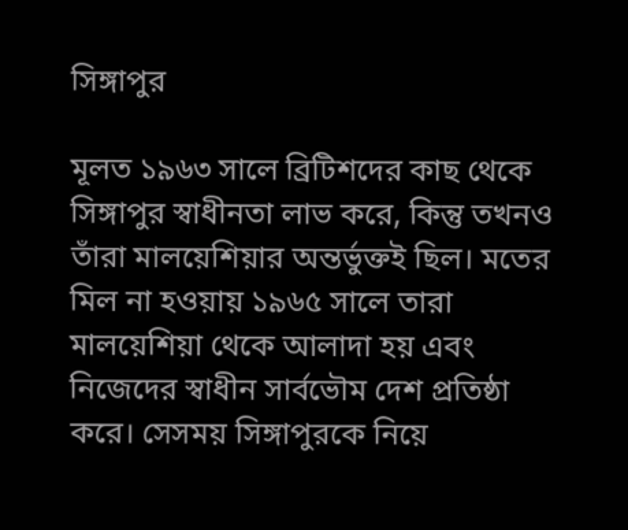সিঙ্গাপুর

মূলত ১৯৬৩ সালে ব্রিটিশদের কাছ থেকে সিঙ্গাপুর স্বাধীনতা লাভ করে, কিন্তু তখনও তাঁরা মালয়েশিয়ার অন্তর্ভুক্তই ছিল। মতের মিল না হওয়ায় ১৯৬৫ সালে তারা মালয়েশিয়া থেকে আলাদা হয় এবং নিজেদের স্বাধীন সার্বভৌম দেশ প্রতিষ্ঠা করে। সেসময় সিঙ্গাপুরকে নিয়ে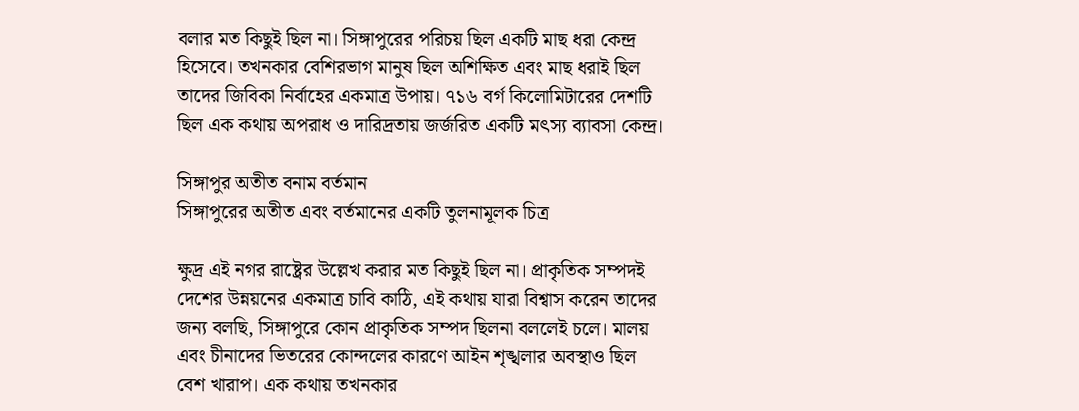বলার মত কিছুই ছিল না। সিঙ্গাপুরের পরিচয় ছিল একটি মাছ ধরা কেন্দ্র হিসেবে। তখনকার বেশিরভাগ মানুষ ছিল অশিক্ষিত এবং মাছ ধরাই ছিল তাদের জিবিকা নির্বাহের একমাত্র উপায়। ৭১৬ বর্গ কিলোমিটারের দেশটি ছিল এক কথায় অপরাধ ও দারিদ্রতায় জর্জরিত একটি মৎস্য ব্যাবসা কেন্দ্র।

সিঙ্গাপুর অতীত বনাম বর্তমান
সিঙ্গাপুরের অতীত এবং বর্তমানের একটি তুলনামূলক চিত্র

ক্ষুদ্র এই নগর রাষ্ট্রের উল্লেখ করার মত কিছুই ছিল না। প্রাকৃতিক সম্পদই দেশের উন্নয়নের একমাত্র চাবি কাঠি, এই কথায় যারা বিশ্বাস করেন তাদের জন্য বলছি, সিঙ্গাপুরে কোন প্রাকৃতিক সম্পদ ছিলনা বললেই চলে। মালয় এবং চীনাদের ভিতরের কোন্দলের কারণে আইন শৃঙ্খলার অবস্থাও ছিল বেশ খারাপ। এক কথায় তখনকার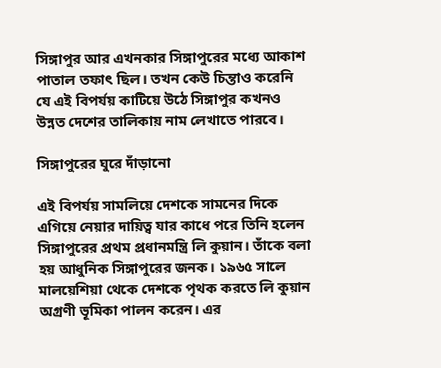সিঙ্গাপুর আর এখনকার সিঙ্গাপুরের মধ্যে আকাশ পাতাল তফাৎ ছিল। তখন কেউ চিন্তাও করেনি যে এই বিপর্যয় কাটিয়ে উঠে সিঙ্গাপুর কখনও উন্নত দেশের তালিকায় নাম লেখাতে পারবে।

সিঙ্গাপুরের ঘুরে দাঁড়ানো

এই বিপর্যয় সামলিয়ে দেশকে সামনের দিকে এগিয়ে নেয়ার দায়িত্ব যার কাধে পরে তিনি হলেন সিঙ্গাপুরের প্রথম প্রধানমন্ত্রি লি কুয়ান। তাঁকে বলা হয় আধুনিক সিঙ্গাপুরের জনক। ১৯৬৫ সালে মালয়েশিয়া থেকে দেশকে পৃথক করতে লি কুয়ান অগ্রণী ভূমিকা পালন করেন। এর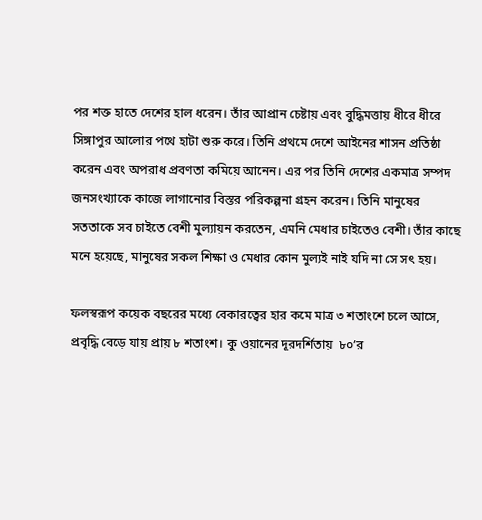পর শক্ত হাতে দেশের হাল ধরেন। তাঁর আপ্রান চেষ্টায় এবং বুদ্ধিমত্তায় ধীরে ধীরে সিঙ্গাপুর আলোর পথে হাটা শুরু করে। তিনি প্রথমে দেশে আইনের শাসন প্রতিষ্ঠা করেন এবং অপরাধ প্রবণতা কমিয়ে আনেন। এর পর তিনি দেশের একমাত্র সম্পদ জনসংখ্যাকে কাজে লাগানোর বিস্তর পরিকল্পনা গ্রহন করেন। তিনি মানুষের সততাকে সব চাইতে বেশী মুল্যায়ন করতেন, এমনি মেধার চাইতেও বেশী। তাঁর কাছে মনে হয়েছে, মানুষের সকল শিক্ষা ও মেধার কোন মুল্যই নাই যদি না সে সৎ হয়।

ফলস্বরূপ কয়েক বছরের মধ্যে বেকারত্বের হার কমে মাত্র ৩ শতাংশে চলে আসে, প্রবৃদ্ধি বেড়ে যায় প্রায় ৮ শতাংশ। কু ওয়ানের দূরদর্শিতায়  ৮০’র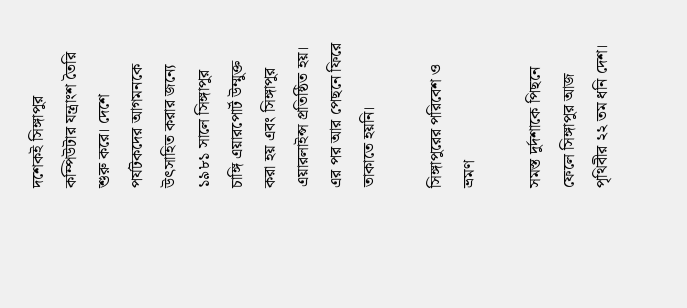দশেকই সিঙ্গাপুর কম্পিউটার যন্ত্রাংশ তৈরি শুরু করে। দেশে পর্যটকদের আগমনকে উৎসাহিত করার জন্যে ১৯৮১ সালে সিঙ্গাপুর চাঙ্গি এয়ারপোর্ট উম্মুক্ত করা হয় এবং সিঙ্গাপুর এয়ারলাইন্স প্রতিষ্ঠিত হয়। এর পর আর পেছনে ফিরে তাকাতে হয়নি।

সিঙ্গাপুরের পরিবেশ ও ভ্রমণ

সমস্ত দুর্দশাকে পিছনে ফেলে সিঙ্গাপুর আজ পৃথিবীর ২২ তম ধনি দেশ।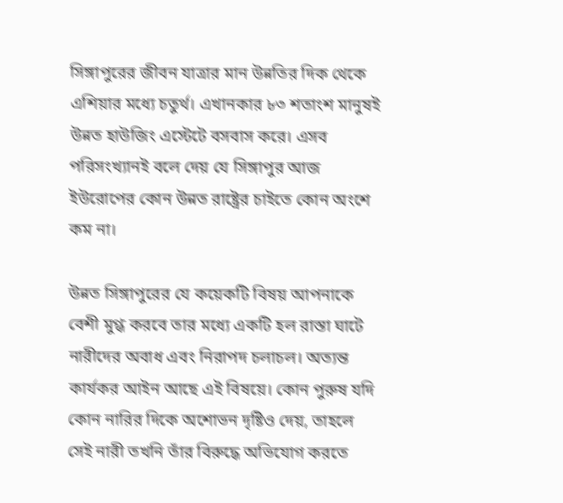সিঙ্গাপুরের জীবন যাত্রার মান উন্নতির দিক থেকে এশিয়ার মধ্যে চতুর্থ। এখানকার ৮৩ শতাংশ মানুষই উন্নত হাউজিং এস্টেটে বসবাস করে। এসব পরিসংখ্যানই বলে দেয় যে সিঙ্গাপুর আজ ইউরোপের কোন উন্নত রাষ্ট্রের চাইতে কোন অংশে কম না।

উন্নত সিঙ্গাপুরের যে কয়েকটি বিষয় আপনাকে বেশী মুগ্ধ করবে তার মধ্যে একটি হল রাস্তা ঘাটে নারীদের অবাধ এবং নিরাপদ চলাচল। অত্যন্ত কার্যকর আইন আছে এই বিষয়ে। কোন পুরুষ যদি কোন নারির দিকে অশোভন দৃষ্টিও দেয়, তাহলে সেই নারী তখনি তাঁর বিরুদ্ধে অভিযোগ করতে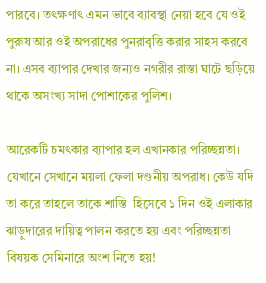পারবে। তৎক্ষণাৎ এমন ভাবে ব্যাবস্থা নেয়া হবে যে ওই পুরুষ আর ওই অপরাধের পুনরাবৃত্তি করার সাহস করবে না। এসব ব্যাপার দেখার জন্যও নগরীর রাস্তা ঘাটে ছড়িয়ে থাকে অসংখ্য সাদা পোশাকের পুলিশ।

আরেকটি চমৎকার ব্যাপার হল এখানকার পরিচ্ছন্নতা। যেখানে সেখানে ময়লা ফেলা দণ্ডনীয় অপরাধ। কেউ যদি তা করে তাহলে তাকে শাস্তি  হিসেবে ১ দিন ওই এলাকার ঝাড়ুদারের দায়িত্ব পালন করতে হয় এবং পরিচ্ছন্নতা বিষয়ক সেমিনারে অংশ নিতে হয়!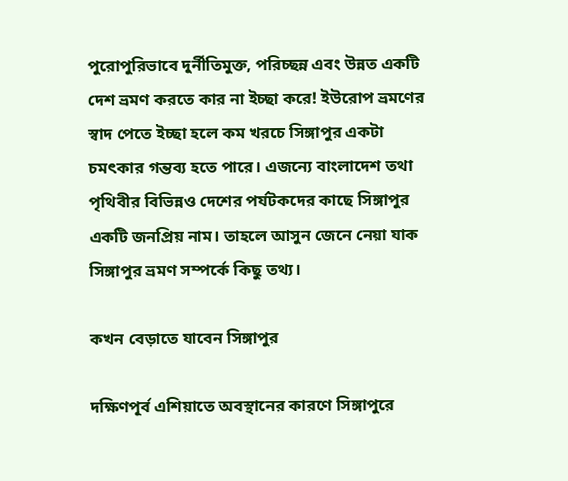পুরোপুরিভাবে দুর্নীতিমুক্ত, পরিচ্ছন্ন এবং উন্নত একটি দেশ ভ্রমণ করতে কার না ইচ্ছা করে! ইউরোপ ভ্রমণের স্বাদ পেতে ইচ্ছা হলে কম খরচে সিঙ্গাপুর একটা চমৎকার গন্তব্য হতে পারে। এজন্যে বাংলাদেশ তথা পৃথিবীর বিভিন্নও দেশের পর্যটকদের কাছে সিঙ্গাপুর একটি জনপ্রিয় নাম। তাহলে আসুন জেনে নেয়া যাক সিঙ্গাপুর ভ্রমণ সম্পর্কে কিছু তথ্য।

কখন বেড়াতে যাবেন সিঙ্গাপুর

দক্ষিণপূর্ব এশিয়াতে অবস্থানের কারণে সিঙ্গাপুরে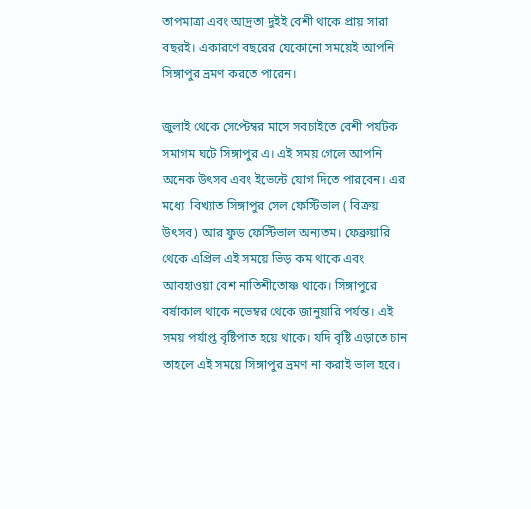তাপমাত্রা এবং আদ্রতা দুইই বেশী থাকে প্রায় সারা বছরই। একারণে বছরের যেকোনো সময়েই আপনি সিঙ্গাপুর ভ্রমণ করতে পারেন।

জুলাই থেকে সেপ্টেম্বর মাসে সবচাইতে বেশী পর্যটক সমাগম ঘটে সিঙ্গাপুর এ। এই সময় গেলে আপনি অনেক উৎসব এবং ইভেন্টে যোগ দিতে পারবেন। এর মধ্যে  বিখ্যাত সিঙ্গাপুর সেল ফেস্টিভাল ( বিক্রয় উৎসব) আর ফুড ফেস্টিভাল অন্যতম। ফেব্রুয়ারি থেকে এপ্রিল এই সময়ে ভিড় কম থাকে এবং আবহাওয়া বেশ নাতিশীতোষ্ণ থাকে। সিঙ্গাপুরে বর্ষাকাল থাকে নভেম্বর থেকে জানুয়ারি পর্যন্ত। এই সময় পর্যাপ্ত বৃষ্টিপাত হয়ে থাকে। যদি বৃষ্টি এড়াতে চান তাহলে এই সময়ে সিঙ্গাপুর ভ্রমণ না করাই ভাল হবে।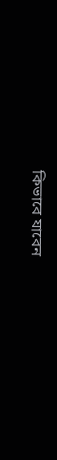কিভাবে যাবেন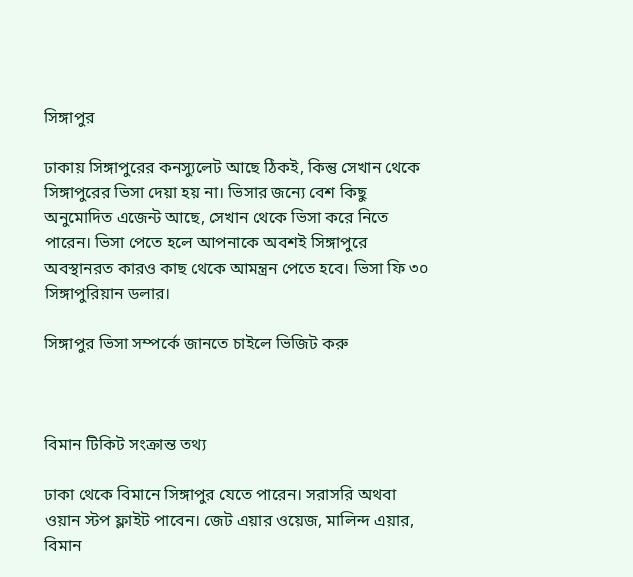সিঙ্গাপুর

ঢাকায় সিঙ্গাপুরের কনস্যুলেট আছে ঠিকই, কিন্তু সেখান থেকে সিঙ্গাপুরের ভিসা দেয়া হয় না। ভিসার জন্যে বেশ কিছু অনুমোদিত এজেন্ট আছে, সেখান থেকে ভিসা করে নিতে পারেন। ভিসা পেতে হলে আপনাকে অবশই সিঙ্গাপুরে অবস্থানরত কারও কাছ থেকে আমন্ত্রন পেতে হবে। ভিসা ফি ৩০ সিঙ্গাপুরিয়ান ডলার।

সিঙ্গাপুর ভিসা সম্পর্কে জানতে চাইলে ভিজিট করু



বিমান টিকিট সংক্রান্ত তথ্য

ঢাকা থেকে বিমানে সিঙ্গাপুর যেতে পারেন। সরাসরি অথবা ওয়ান স্টপ ফ্লাইট পাবেন। জেট এয়ার ওয়েজ, মালিন্দ এয়ার, বিমান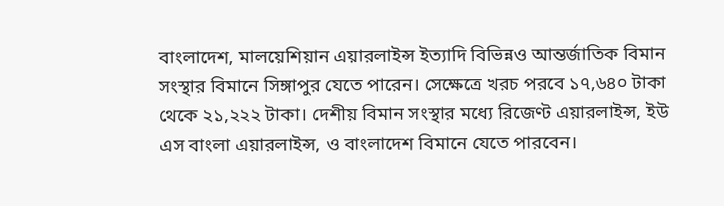বাংলাদেশ, মালয়েশিয়ান এয়ারলাইন্স ইত্যাদি বিভিন্নও আন্তর্জাতিক বিমান সংস্থার বিমানে সিঙ্গাপুর যেতে পারেন। সেক্ষেত্রে খরচ পরবে ১৭,৬৪০ টাকা থেকে ২১,২২২ টাকা। দেশীয় বিমান সংস্থার মধ্যে রিজেণ্ট এয়ারলাইন্স, ইউ এস বাংলা এয়ারলাইন্স, ও বাংলাদেশ বিমানে যেতে পারবেন।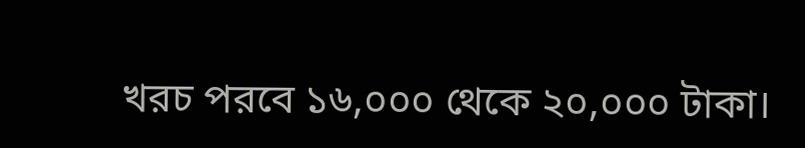খরচ পরবে ১৬,০০০ থেকে ২০,০০০ টাকা।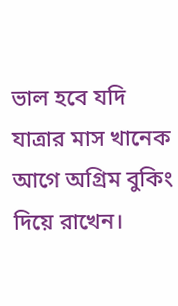ভাল হবে যদি যাত্রার মাস খানেক আগে অগ্রিম বুকিং দিয়ে রাখেন।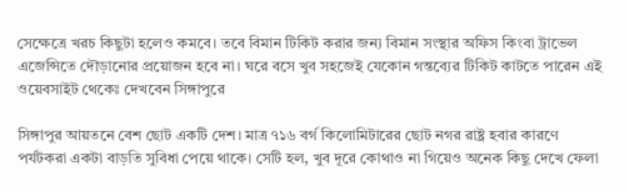সেক্ষেত্রে খরচ কিছুটা হলেও কমবে। তবে বিমান টিকিট করার জন্য বিমান সংস্থার অফিস কিংবা ট্রাভেল এজেন্সিতে দৌড়ানোর প্রয়োজন হবে না। ঘরে বসে খুব সহজেই যেকোন গন্তব্যের টিকিট কাটতে পারেন এই ওয়েবসাইট থেকেঃ দেখবেন সিঙ্গাপুরে

সিঙ্গাপুর আয়তনে বেশ ছোট একটি দেশ। মাত্র ৭১৬ বর্গ কিলোমিটারের ছোট নগর রাষ্ট্র হবার কারণে পর্যটকরা একটা বাড়তি সুবিধা পেয়ে থাকে। সেটি হল, খুব দূরে কোথাও না গিয়েও অনেক কিছু দেখে ফেলা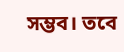সম্ভব। তবে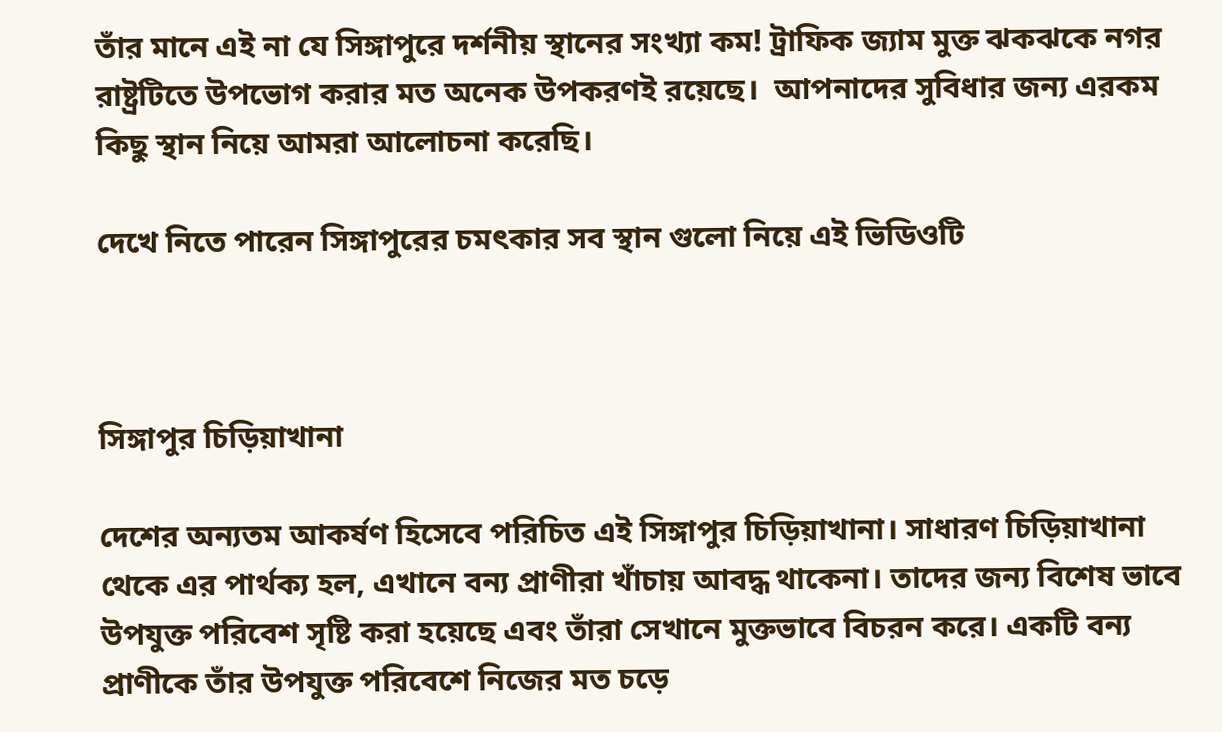তাঁর মানে এই না যে সিঙ্গাপুরে দর্শনীয় স্থানের সংখ্যা কম! ট্রাফিক জ্যাম মুক্ত ঝকঝকে নগর রাষ্ট্রটিতে উপভোগ করার মত অনেক উপকরণই রয়েছে।  আপনাদের সুবিধার জন্য এরকম কিছু স্থান নিয়ে আমরা আলোচনা করেছি।

দেখে নিতে পারেন সিঙ্গাপুরের চমৎকার সব স্থান গুলো নিয়ে এই ভিডিওটি



সিঙ্গাপুর চিড়িয়াখানা

দেশের অন্যতম আকর্ষণ হিসেবে পরিচিত এই সিঙ্গাপুর চিড়িয়াখানা। সাধারণ চিড়িয়াখানা থেকে এর পার্থক্য হল, এখানে বন্য প্রাণীরা খাঁচায় আবদ্ধ থাকেনা। তাদের জন্য বিশেষ ভাবে উপযুক্ত পরিবেশ সৃষ্টি করা হয়েছে এবং তাঁরা সেখানে মুক্তভাবে বিচরন করে। একটি বন্য প্রাণীকে তাঁর উপযুক্ত পরিবেশে নিজের মত চড়ে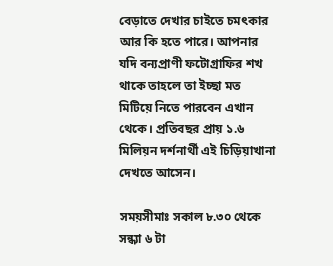বেড়াতে দেখার চাইতে চমৎকার আর কি হতে পারে। আপনার যদি বন্যপ্রাণী ফটোগ্রাফির শখ থাকে তাহলে তা ইচ্ছা মত মিটিয়ে নিতে পারবেন এখান থেকে। প্রতিবছর প্রায় ১.৬ মিলিয়ন দর্শনার্থী এই চিড়িয়াখানা দেখতে আসেন।

সময়সীমাঃ সকাল ৮.৩০ থেকে সন্ধ্যা ৬ টা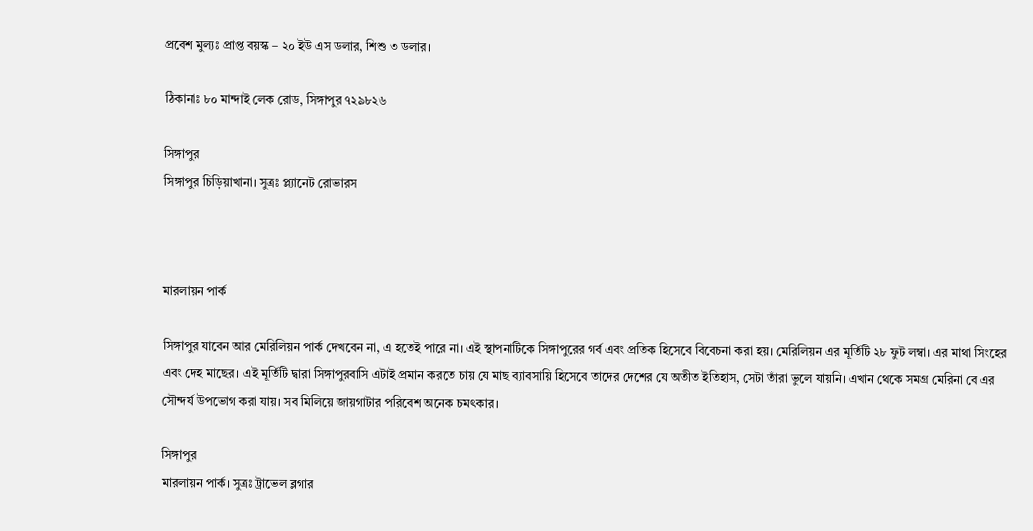প্রবেশ মুল্যঃ প্রাপ্ত বয়স্ক – ২০ ইউ এস ডলার, শিশু ৩ ডলার।

ঠিকানাঃ ৮০ মান্দাই লেক রোড, সিঙ্গাপুর ৭২৯৮২৬

সিঙ্গাপুর
সিঙ্গাপুর চিড়িয়াখানা। সুত্রঃ প্ল্যানেট রোভারস



মারলায়ন পার্ক

সিঙ্গাপুর যাবেন আর মেরিলিয়ন পার্ক দেখবেন না, এ হতেই পারে না। এই স্থাপনাটিকে সিঙ্গাপুরের গর্ব এবং প্রতিক হিসেবে বিবেচনা করা হয়। মেরিলিয়ন এর মূর্তিটি ২৮ ফুট লম্বা। এর মাথা সিংহের এবং দেহ মাছের। এই মূর্তিটি দ্বারা সিঙ্গাপুরবাসি এটাই প্রমান করতে চায় যে মাছ ব্যাবসায়ি হিসেবে তাদের দেশের যে অতীত ইতিহাস, সেটা তাঁরা ভুলে যায়নি। এখান থেকে সমগ্র মেরিনা বে এর সৌন্দর্য উপভোগ করা যায়। সব মিলিয়ে জায়গাটার পরিবেশ অনেক চমৎকার।

সিঙ্গাপুর
মারলায়ন পার্ক। সুত্রঃ ট্রাভেল ব্লগার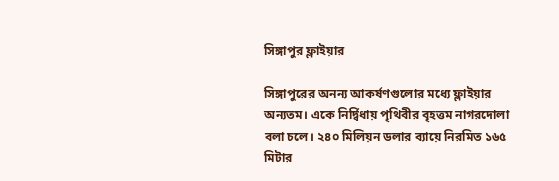সিঙ্গাপুর ফ্লাইয়ার

সিঙ্গাপুরের অনন্য আকর্ষণগুলোর মধ্যে ফ্লাইয়ার অন্যতম। একে নির্দ্বিধায় পৃথিবীর বৃহত্তম নাগরদোলা বলা চলে। ২৪০ মিলিয়ন ডলার ব্যায়ে নিরমিত ১৬৫ মিটার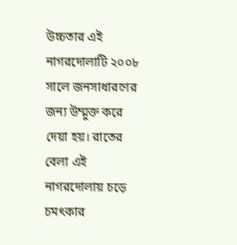উচ্চতার এই নাগরদোলাটি ২০০৮ সালে জনসাধারণের জন্য উম্মুক্ত করে দেয়া হয়। রাতের বেলা এই নাগরদোলায় চড়ে চমৎকার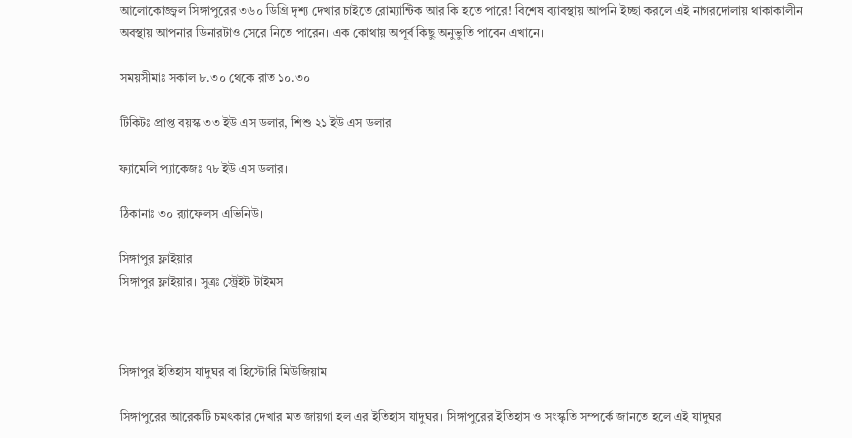আলোকোজ্জ্বল সিঙ্গাপুরের ৩৬০ ডিগ্রি দৃশ্য দেখার চাইতে রোম্যান্টিক আর কি হতে পারে! বিশেষ ব্যাবস্থায় আপনি ইচ্ছা করলে এই নাগরদোলায় থাকাকালীন অবস্থায় আপনার ডিনারটাও সেরে নিতে পারেন। এক কোথায় অপূর্ব কিছু অনুভুতি পাবেন এখানে।

সময়সীমাঃ সকাল ৮.৩০ থেকে রাত ১০.৩০

টিকিটঃ প্রাপ্ত বয়স্ক ৩৩ ইউ এস ডলার, শিশু ২১ ইউ এস ডলার

ফ্যামেলি প্যাকেজঃ ৭৮ ইউ এস ডলার।

ঠিকানাঃ ৩০ র‍্যাফেলস এভিনিউ।

সিঙ্গাপুর ফ্লাইয়ার
সিঙ্গাপুর ফ্লাইয়ার। সুত্রঃ স্ট্রেইট টাইমস



সিঙ্গাপুর ইতিহাস যাদুঘর বা হিস্টোরি মিউজিয়াম

সিঙ্গাপুরের আরেকটি চমৎকার দেখার মত জায়গা হল এর ইতিহাস যাদুঘর। সিঙ্গাপুরের ইতিহাস ও সংস্কৃতি সম্পর্কে জানতে হলে এই যাদুঘর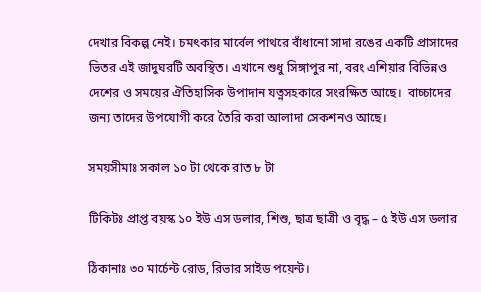দেখার বিকল্প নেই। চমৎকার মার্বেল পাথরে বাঁধানো সাদা রঙের একটি প্রাসাদের ভিতর এই জাদুঘরটি অবস্থিত। এখানে শুধু সিঙ্গাপুর না, বরং এশিয়ার বিভিন্নও দেশের ও সময়ের ঐতিহাসিক উপাদান যত্নসহকারে সংরক্ষিত আছে।  বাচ্চাদের জন্য তাদের উপযোগী করে তৈরি করা আলাদা সেকশনও আছে।

সময়সীমাঃ সকাল ১০ টা থেকে রাত ৮ টা

টিকিটঃ প্রাপ্ত বয়স্ক ১০ ইউ এস ডলার, শিশু, ছাত্র ছাত্রী ও বৃদ্ধ – ৫ ইউ এস ডলার

ঠিকানাঃ ৩০ মার্চেন্ট রোড, রিভার সাইড পয়েন্ট।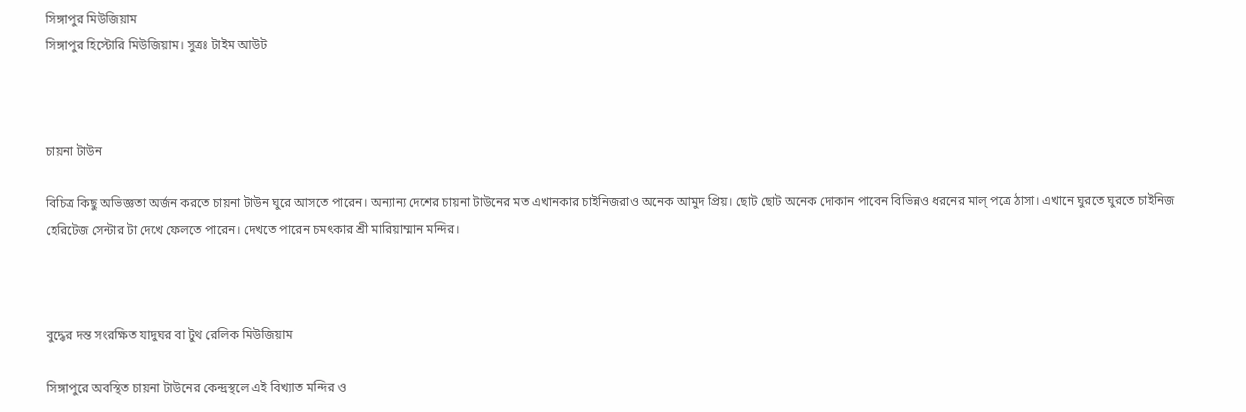সিঙ্গাপুর মিউজিয়াম
সিঙ্গাপুর হিস্টোরি মিউজিয়াম। সুত্রঃ টাইম আউট



চায়না টাউন

বিচিত্র কিছু অভিজ্ঞতা অর্জন করতে চায়না টাউন ঘুরে আসতে পারেন। অন্যান্য দেশের চায়না টাউনের মত এখানকার চাইনিজরাও অনেক আমুদ প্রিয়। ছোট ছোট অনেক দোকান পাবেন বিভিন্নও ধরনের মাল্ পত্রে ঠাসা। এখানে ঘুরতে ঘুরতে চাইনিজ হেরিটেজ সেন্টার টা দেখে ফেলতে পারেন। দেখতে পারেন চমৎকার শ্রী মারিয়াম্মান মন্দির।



বুদ্ধের দন্ত সংরক্ষিত যাদুঘর বা টুথ রেলিক মিউজিয়াম

সিঙ্গাপুরে অবস্থিত চায়না টাউনের কেন্দ্রস্থলে এই বিখ্যাত মন্দির ও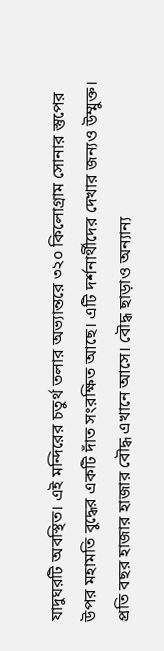যাদুঘরটি অবস্থিত। এই মন্দিরের চতুর্থ তলার অভ্যান্তরে ৩২০ কিলোগ্রাম সোনার স্তুপের উপর মহামতি বুদ্ধের একটি দাঁত সংরক্ষিত আছে। এটি দর্শনার্থীদের দেখার জন্যও উম্মুক্ত। প্রতি বছর হাজার হাজার বৌদ্ধ এখানে আসে। বৌদ্ধ ছাড়াও অন্যান্য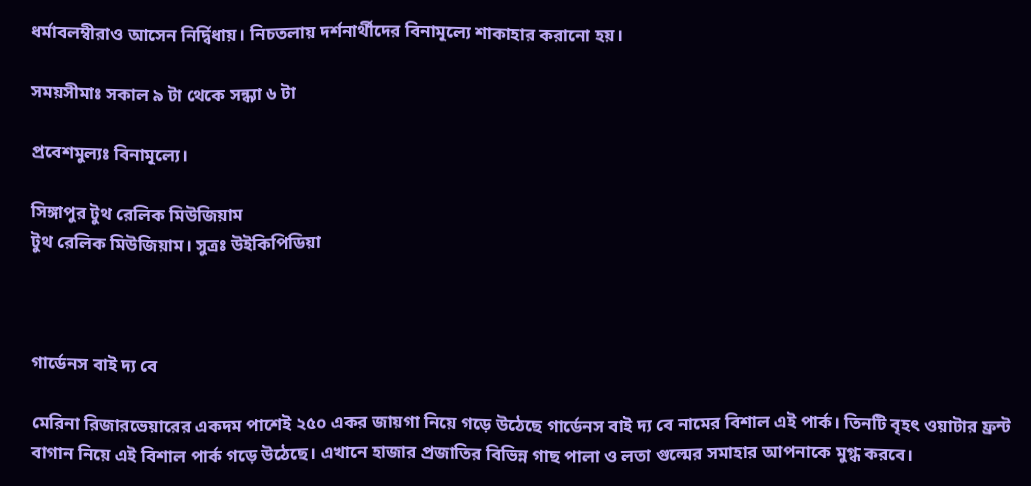ধর্মাবলম্বীরাও আসেন নির্দ্বিধায়। নিচতলায় দর্শনার্থীদের বিনামূল্যে শাকাহার করানো হয়।

সময়সীমাঃ সকাল ৯ টা থেকে সন্ধ্যা ৬ টা

প্রবেশমুল্যঃ বিনামূল্যে।

সিঙ্গাপুর টুথ রেলিক মিউজিয়াম
টুথ রেলিক মিউজিয়াম। সুত্রঃ উইকিপিডিয়া



গার্ডেনস বাই দ্য বে

মেরিনা রিজারভেয়ারের একদম পাশেই ২৫০ একর জায়গা নিয়ে গড়ে উঠেছে গার্ডেনস বাই দ্য বে নামের বিশাল এই পার্ক। তিনটি বৃহৎ ওয়াটার ফ্রন্ট বাগান নিয়ে এই বিশাল পার্ক গড়ে উঠেছে। এখানে হাজার প্রজাতির বিভিন্ন গাছ পালা ও লতা গুল্মের সমাহার আপনাকে মুগ্ধ করবে।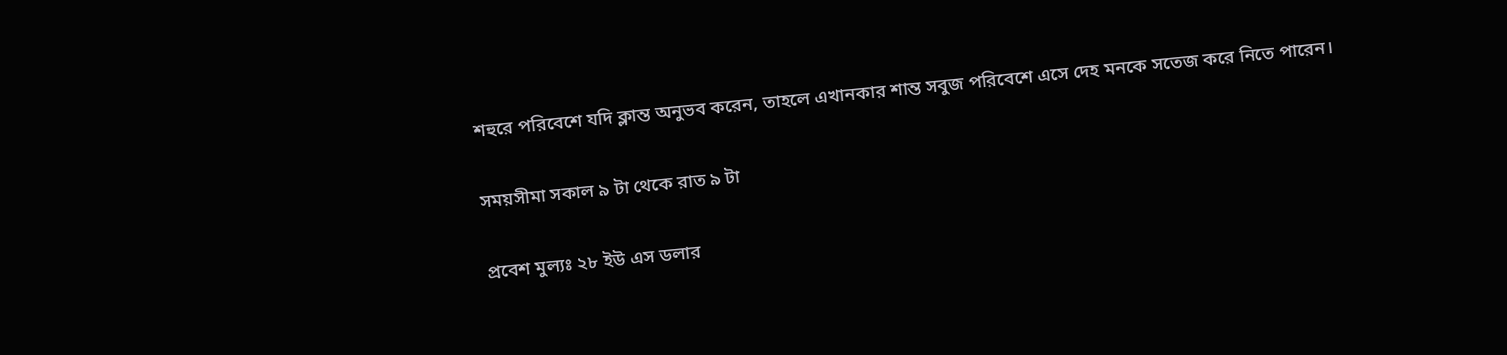শহুরে পরিবেশে যদি ক্লান্ত অনুভব করেন, তাহলে এখানকার শান্ত সবুজ পরিবেশে এসে দেহ মনকে সতেজ করে নিতে পারেন।

সময়সীমা সকাল ৯ টা থেকে রাত ৯ টা

প্রবেশ মুল্যঃ ২৮ ইউ এস ডলার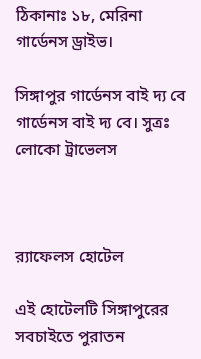ঠিকানাঃ ১৮, মেরিনা গার্ডেনস ড্রাইভ।

সিঙ্গাপুর গার্ডেনস বাই দ্য বে
গার্ডেনস বাই দ্য বে। সুত্রঃ লোকো ট্রাভেলস



র‍্যাফেলস হোটেল

এই হোটেলটি সিঙ্গাপুরের সবচাইতে পুরাতন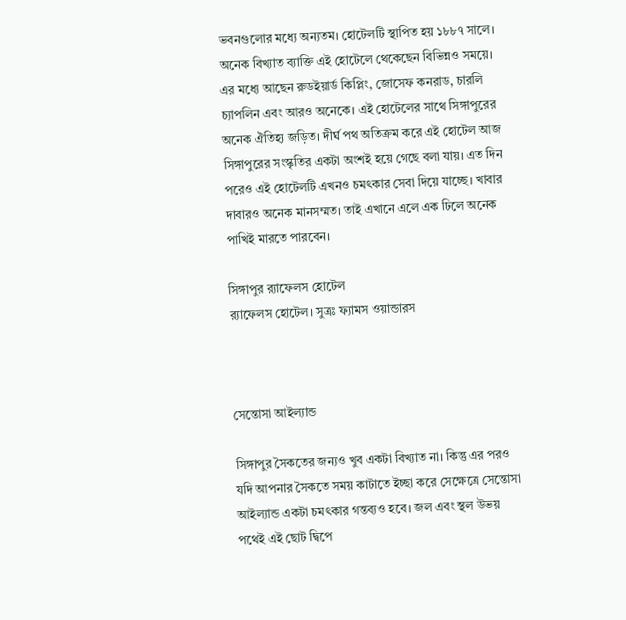ভবনগুলোর মধ্যে অন্যতম। হোটেলটি স্থাপিত হয় ১৮৮৭ সালে। অনেক বিখ্যাত ব্যাক্তি এই হোটেলে থেকেছেন বিভিন্নও সময়ে। এর মধ্যে আছেন রুডইয়ার্ড কিপ্লিং, জোসেফ কনরাড, চারলি চ্যাপলিন এবং আরও অনেকে। এই হোটেলের সাথে সিঙ্গাপুরের অনেক ঐতিহ্য জড়িত। দীর্ঘ পথ অতিক্রম করে এই হোটেল আজ সিঙ্গাপুরের সংস্কৃতির একটা অংশই হয়ে গেছে বলা যায়। এত দিন পরেও এই হোটেলটি এখনও চমৎকার সেবা দিয়ে যাচ্ছে। খাবার দাবারও অনেক মানসম্মত। তাই এখানে এলে এক ঢিলে অনেক পাখিই মারতে পারবেন।

সিঙ্গাপুর র‍্যাফেলস হোটেল
র‍্যাফেলস হোটেল। সুত্রঃ ফ্যামস ওয়ান্ডারস



সেন্তোসা আইল্যান্ড

সিঙ্গাপুর সৈকতের জন্যও খুব একটা বিখ্যাত না। কিন্তু এর পরও যদি আপনার সৈকতে সময় কাটাতে ইচ্ছা করে সেক্ষেত্রে সেন্তোসা আইল্যান্ড একটা চমৎকার গন্তব্যও হবে। জল এবং স্থল উভয় পথেই এই ছোট দ্বিপে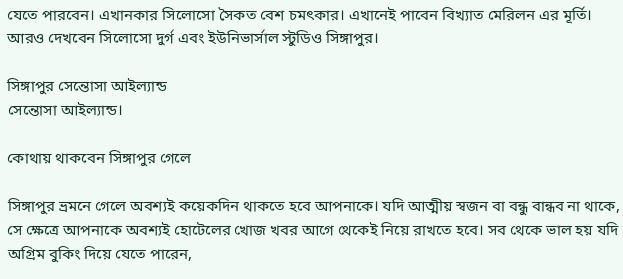যেতে পারবেন। এখানকার সিলোসো সৈকত বেশ চমৎকার। এখানেই পাবেন বিখ্যাত মেরিলন এর মূর্তি। আরও দেখবেন সিলোসো দুর্গ এবং ইউনিভার্সাল স্টুডিও সিঙ্গাপুর।

সিঙ্গাপুর সেন্তোসা আইল্যান্ড
সেন্তোসা আইল্যান্ড।

কোথায় থাকবেন সিঙ্গাপুর গেলে

সিঙ্গাপুর ভ্রমনে গেলে অবশ্যই কয়েকদিন থাকতে হবে আপনাকে। যদি আত্মীয় স্বজন বা বন্ধু বান্ধব না থাকে, সে ক্ষেত্রে আপনাকে অবশ্যই হোটেলের খোজ খবর আগে থেকেই নিয়ে রাখতে হবে। সব থেকে ভাল হয় যদি অগ্রিম বুকিং দিয়ে যেতে পারেন,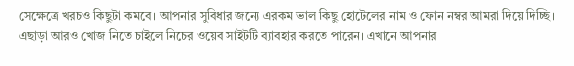সেক্ষেত্রে খরচও কিছুটা কমবে। আপনার সুবিধার জন্যে এরকম ভাল কিছু হোটেলের নাম ও ফোন নম্বর আমরা দিয়ে দিচ্ছি। এছাড়া আরও খোজ নিতে চাইলে নিচের ওয়েব সাইটটি ব্যাবহার করতে পারেন। এখানে আপনার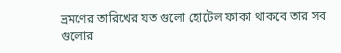ভ্রমণের তারিখের যত গুলো হোটেল ফাকা থাকবে তার সব গুলোর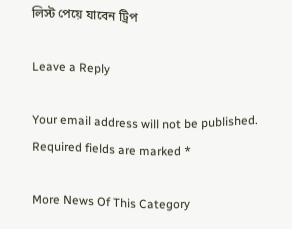লিস্ট পেয়ে যাবেন ট্রিপ

Leave a Reply

Your email address will not be published. Required fields are marked *

More News Of This Category